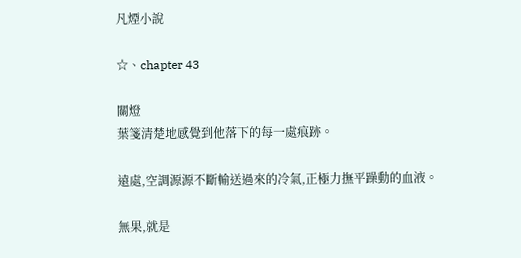凡煙小說

☆、chapter 43

關燈
葉箋清楚地感覺到他落下的每一處痕跡。

遠處,空調源源不斷輸送過來的冷氣,正極力撫平躁動的血液。

無果,就是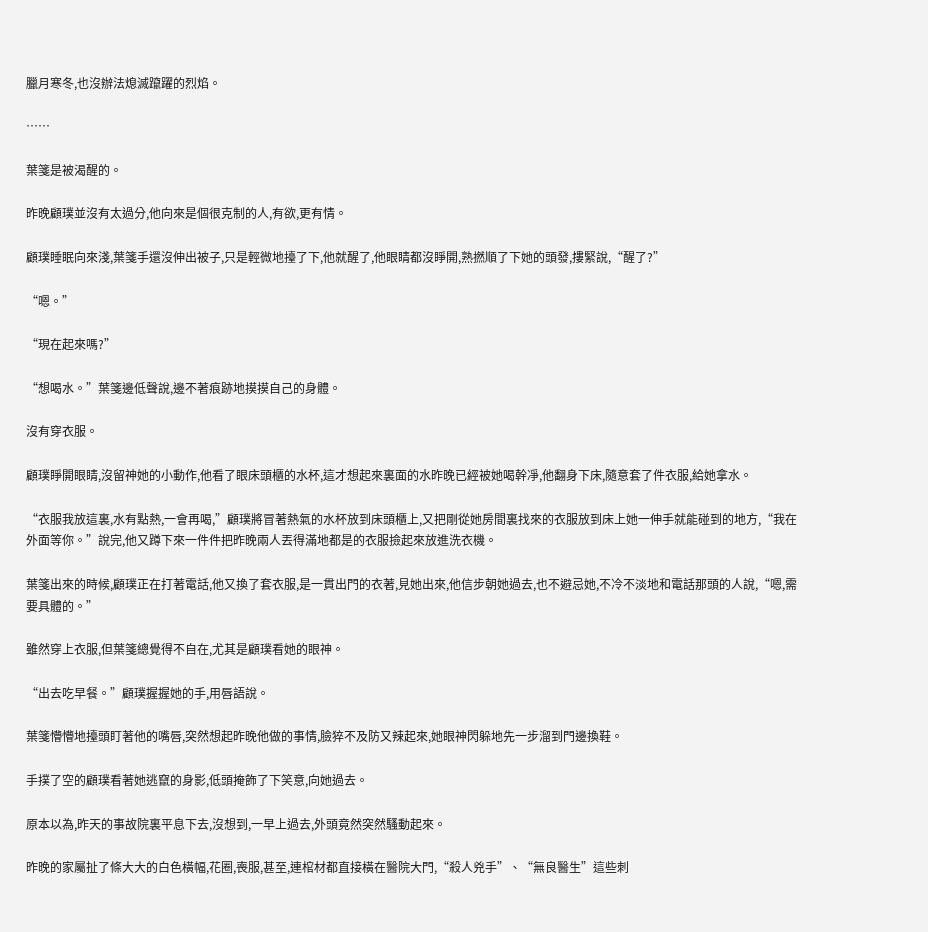臘月寒冬,也沒辦法熄滅躥躍的烈焰。

……

葉箋是被渴醒的。

昨晚顧璞並沒有太過分,他向來是個很克制的人,有欲,更有情。

顧璞睡眠向來淺,葉箋手還沒伸出被子,只是輕微地擡了下,他就醒了,他眼睛都沒睜開,熟撚順了下她的頭發,摟緊說,“醒了?”

“嗯。”

“現在起來嗎?”

“想喝水。”葉箋邊低聲說,邊不著痕跡地摸摸自己的身體。

沒有穿衣服。

顧璞睜開眼睛,沒留神她的小動作,他看了眼床頭櫃的水杯,這才想起來裏面的水昨晚已經被她喝幹凈,他翻身下床,隨意套了件衣服,給她拿水。

“衣服我放這裏,水有點熱,一會再喝,”顧璞將冒著熱氣的水杯放到床頭櫃上,又把剛從她房間裏找來的衣服放到床上她一伸手就能碰到的地方,“我在外面等你。”說完,他又蹲下來一件件把昨晚兩人丟得滿地都是的衣服撿起來放進洗衣機。

葉箋出來的時候,顧璞正在打著電話,他又換了套衣服,是一貫出門的衣著,見她出來,他信步朝她過去,也不避忌她,不冷不淡地和電話那頭的人說,“嗯,需要具體的。”

雖然穿上衣服,但葉箋總覺得不自在,尤其是顧璞看她的眼神。

“出去吃早餐。”顧璞握握她的手,用唇語說。

葉箋懵懵地擡頭盯著他的嘴唇,突然想起昨晚他做的事情,臉猝不及防又辣起來,她眼神閃躲地先一步溜到門邊換鞋。

手撲了空的顧璞看著她逃竄的身影,低頭掩飾了下笑意,向她過去。

原本以為,昨天的事故院裏平息下去,沒想到,一早上過去,外頭竟然突然騷動起來。

昨晚的家屬扯了條大大的白色橫幅,花圈,喪服,甚至,連棺材都直接橫在醫院大門,“殺人兇手”、“無良醫生”這些刺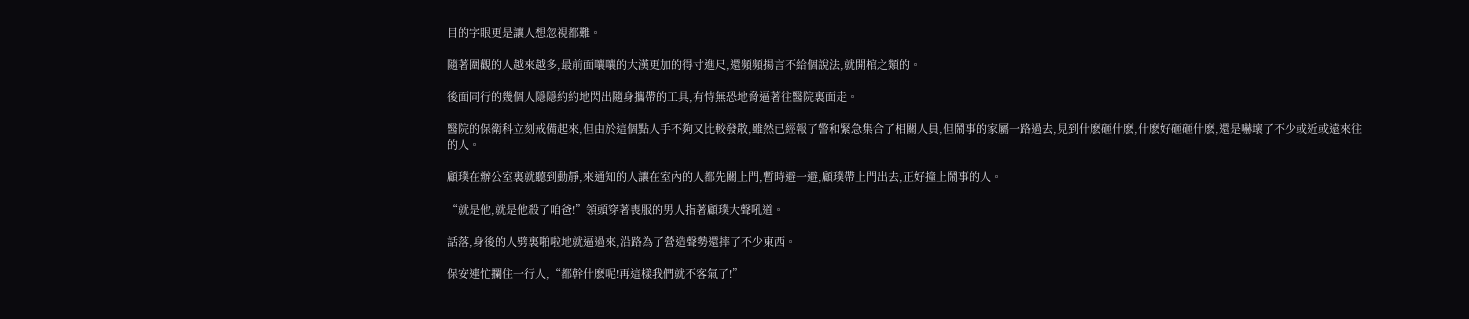目的字眼更是讓人想忽視都難。

隨著圍觀的人越來越多,最前面嚷嚷的大漢更加的得寸進尺,還頻頻揚言不給個說法,就開棺之類的。

後面同行的幾個人隱隱約約地閃出隨身攜帶的工具,有恃無恐地脅逼著往醫院裏面走。

醫院的保衛科立刻戒備起來,但由於這個點人手不夠又比較發散,雖然已經報了警和緊急集合了相關人員,但鬧事的家屬一路過去,見到什麽砸什麽,什麽好砸砸什麽,還是嚇壞了不少或近或遠來往的人。

顧璞在辦公室裏就聽到動靜,來通知的人讓在室內的人都先關上門,暫時避一避,顧璞帶上門出去,正好撞上鬧事的人。

“就是他,就是他殺了咱爸!”領頭穿著喪服的男人指著顧璞大聲吼道。

話落,身後的人劈裏啪啦地就逼過來,沿路為了營造聲勢還摔了不少東西。

保安連忙攔住一行人,“都幹什麽呢!再這樣我們就不客氣了!”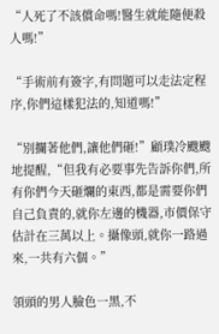“人死了不該償命嗎!醫生就能隨便殺人嗎!”

“手術前有簽字,有問題可以走法定程序,你們這樣犯法的,知道嗎!”

“別攔著他們,讓他們砸!”顧璞冷颼颼地提醒,“但我有必要事先告訴你們,所有你們今天砸爛的東西,都是需要你們自己負責的,就你左邊的機器,市價保守估計在三萬以上。攝像頭,就你一路過來,一共有六個。”

領頭的男人臉色一黑,不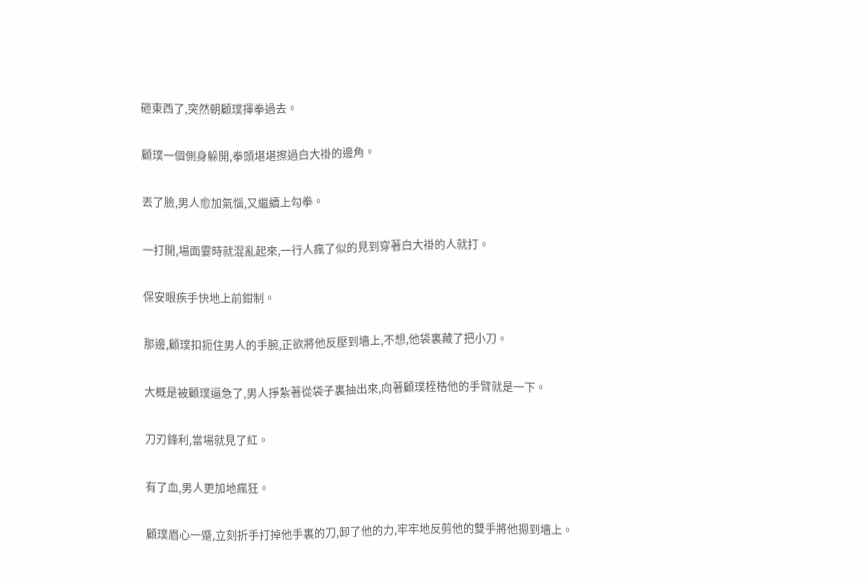砸東西了,突然朝顧璞揮拳過去。

顧璞一個側身躲開,拳頭堪堪擦過白大褂的邊角。

丟了臉,男人愈加氣惱,又繼續上勾拳。

一打開,場面霎時就混亂起來,一行人瘋了似的見到穿著白大褂的人就打。

保安眼疾手快地上前鉗制。

那邊,顧璞扣扼住男人的手腕,正欲將他反壓到墻上,不想,他袋裏藏了把小刀。

大概是被顧璞逼急了,男人掙紮著從袋子裏抽出來,向著顧璞桎梏他的手臂就是一下。

刀刃鋒利,當場就見了紅。

有了血,男人更加地瘋狂。

顧璞眉心一蹙,立刻折手打掉他手裏的刀,卸了他的力,牢牢地反剪他的雙手將他摁到墻上。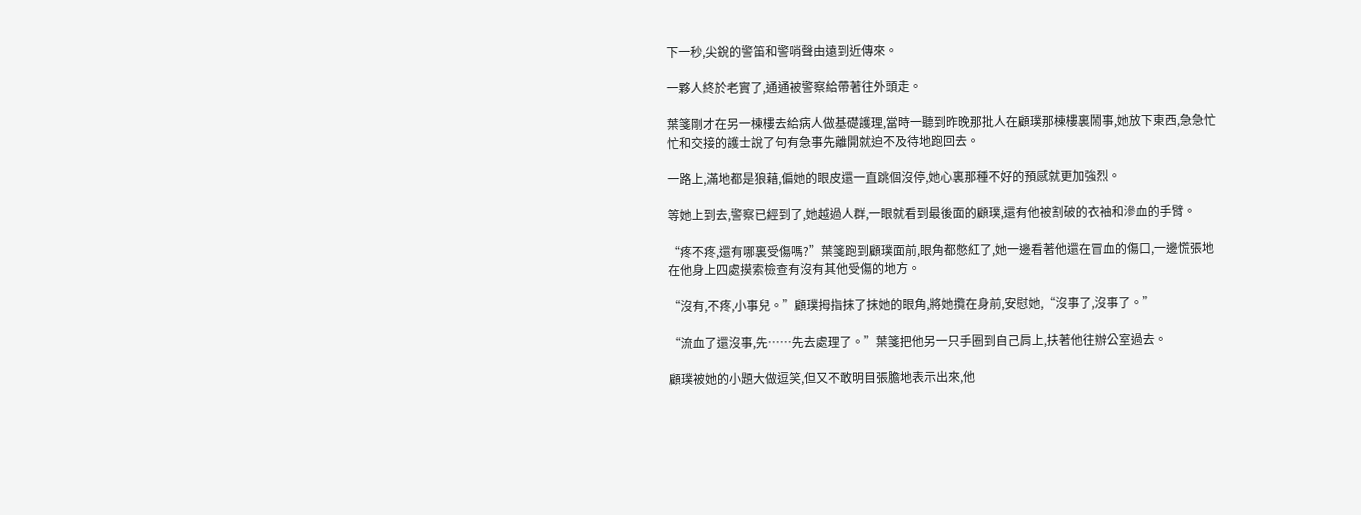下一秒,尖銳的警笛和警哨聲由遠到近傳來。

一夥人終於老實了,通通被警察給帶著往外頭走。

葉箋剛才在另一棟樓去給病人做基礎護理,當時一聽到昨晚那批人在顧璞那棟樓裏鬧事,她放下東西,急急忙忙和交接的護士說了句有急事先離開就迫不及待地跑回去。

一路上,滿地都是狼藉,偏她的眼皮還一直跳個沒停,她心裏那種不好的預感就更加強烈。

等她上到去,警察已經到了,她越過人群,一眼就看到最後面的顧璞,還有他被割破的衣袖和滲血的手臂。

“疼不疼,還有哪裏受傷嗎?”葉箋跑到顧璞面前,眼角都憋紅了,她一邊看著他還在冒血的傷口,一邊慌張地在他身上四處摸索檢查有沒有其他受傷的地方。

“沒有,不疼,小事兒。”顧璞拇指抹了抹她的眼角,將她攬在身前,安慰她,“沒事了,沒事了。”

“流血了還沒事,先……先去處理了。”葉箋把他另一只手圈到自己肩上,扶著他往辦公室過去。

顧璞被她的小題大做逗笑,但又不敢明目張膽地表示出來,他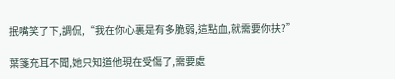抿嘴笑了下,調侃,“我在你心裏是有多脆弱,這點血,就需要你扶?”

葉箋充耳不聞,她只知道他現在受傷了,需要處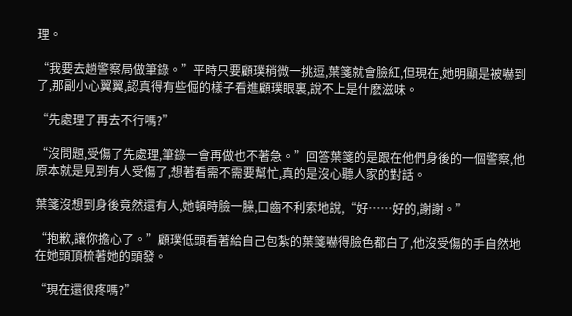理。

“我要去趟警察局做筆錄。”平時只要顧璞稍微一挑逗,葉箋就會臉紅,但現在,她明顯是被嚇到了,那副小心翼翼,認真得有些倔的樣子看進顧璞眼裏,說不上是什麽滋味。

“先處理了再去不行嗎?”

“沒問題,受傷了先處理,筆錄一會再做也不著急。”回答葉箋的是跟在他們身後的一個警察,他原本就是見到有人受傷了,想著看需不需要幫忙,真的是沒心聽人家的對話。

葉箋沒想到身後竟然還有人,她頓時臉一臊,口齒不利索地說,“好……好的,謝謝。”

“抱歉,讓你擔心了。”顧璞低頭看著給自己包紮的葉箋嚇得臉色都白了,他沒受傷的手自然地在她頭頂梳著她的頭發。

“現在還很疼嗎?”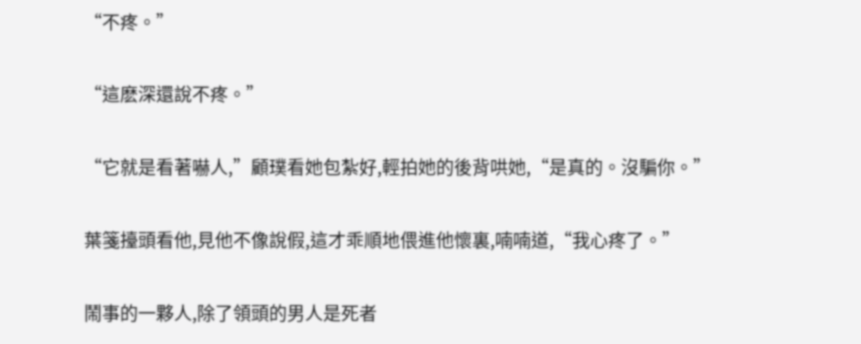“不疼。”

“這麽深還說不疼。”

“它就是看著嚇人,”顧璞看她包紮好,輕拍她的後背哄她,“是真的。沒騙你。”

葉箋擡頭看他,見他不像說假,這才乖順地偎進他懷裏,喃喃道,“我心疼了。”

鬧事的一夥人,除了領頭的男人是死者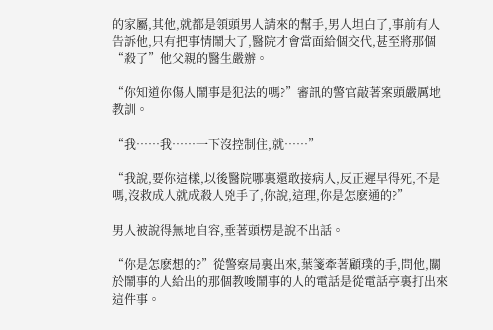的家屬,其他,就都是領頭男人請來的幫手,男人坦白了,事前有人告訴他,只有把事情鬧大了,醫院才會當面給個交代,甚至將那個“殺了”他父親的醫生嚴辦。

“你知道你傷人鬧事是犯法的嗎?”審訊的警官敲著案頭嚴厲地教訓。

“我……我……一下沒控制住,就……”

“我說,要你這樣,以後醫院哪裏還敢接病人,反正遲早得死,不是嗎,沒救成人就成殺人兇手了,你說,這理,你是怎麽通的?”

男人被說得無地自容,垂著頭楞是說不出話。

“你是怎麽想的?”從警察局裏出來,葉箋牽著顧璞的手,問他,關於鬧事的人給出的那個教唆鬧事的人的電話是從電話亭裏打出來這件事。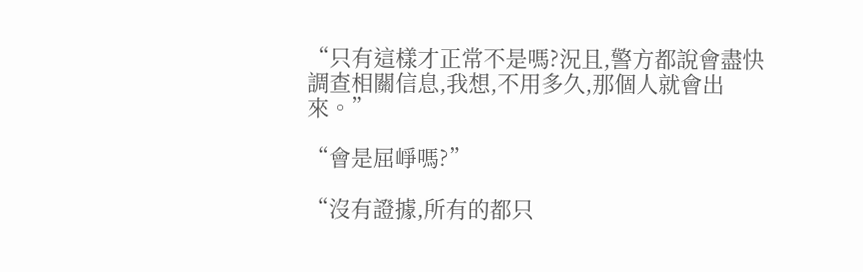“只有這樣才正常不是嗎?況且,警方都說會盡快調查相關信息,我想,不用多久,那個人就會出來。”

“會是屈崢嗎?”

“沒有證據,所有的都只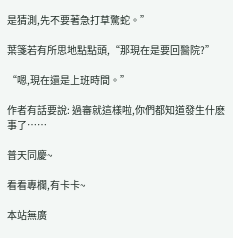是猜測,先不要著急打草驚蛇。”

葉箋若有所思地點點頭,“那現在是要回醫院?”

“嗯,現在還是上班時間。”

作者有話要說: 過審就這樣啦,你們都知道發生什麽事了……

普天同慶~

看看專欄,有卡卡~

本站無廣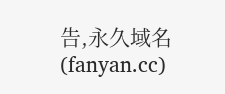告,永久域名(fanyan.cc)